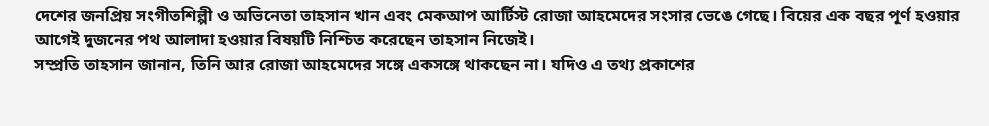দেশের জনপ্রিয় সংগীতশিল্পী ও অভিনেতা তাহসান খান এবং মেকআপ আর্টিস্ট রোজা আহমেদের সংসার ভেঙে গেছে। বিয়ের এক বছর পূর্ণ হওয়ার আগেই দুজনের পথ আলাদা হওয়ার বিষয়টি নিশ্চিত করেছেন তাহসান নিজেই।
সম্প্রতি তাহসান জানান, তিনি আর রোজা আহমেদের সঙ্গে একসঙ্গে থাকছেন না। যদিও এ তথ্য প্রকাশের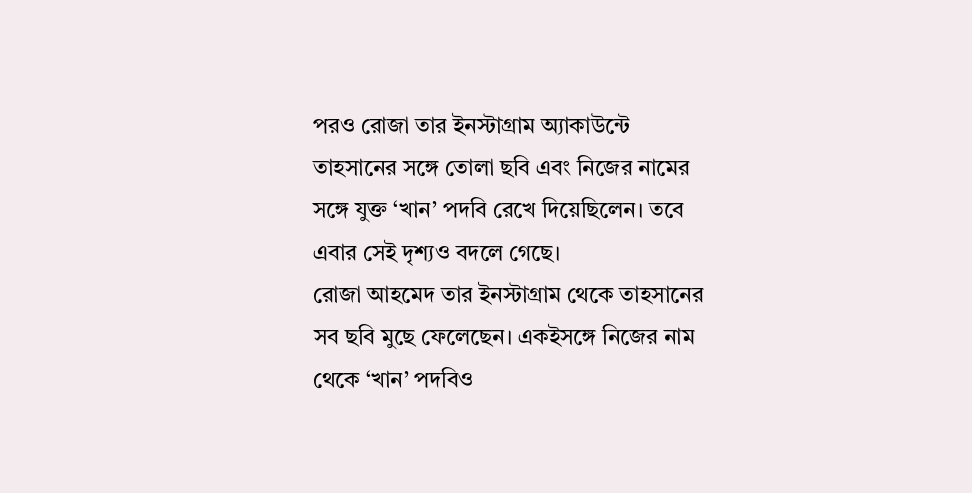পরও রোজা তার ইনস্টাগ্রাম অ্যাকাউন্টে তাহসানের সঙ্গে তোলা ছবি এবং নিজের নামের সঙ্গে যুক্ত ‘খান’ পদবি রেখে দিয়েছিলেন। তবে এবার সেই দৃশ্যও বদলে গেছে।
রোজা আহমেদ তার ইনস্টাগ্রাম থেকে তাহসানের সব ছবি মুছে ফেলেছেন। একইসঙ্গে নিজের নাম থেকে ‘খান’ পদবিও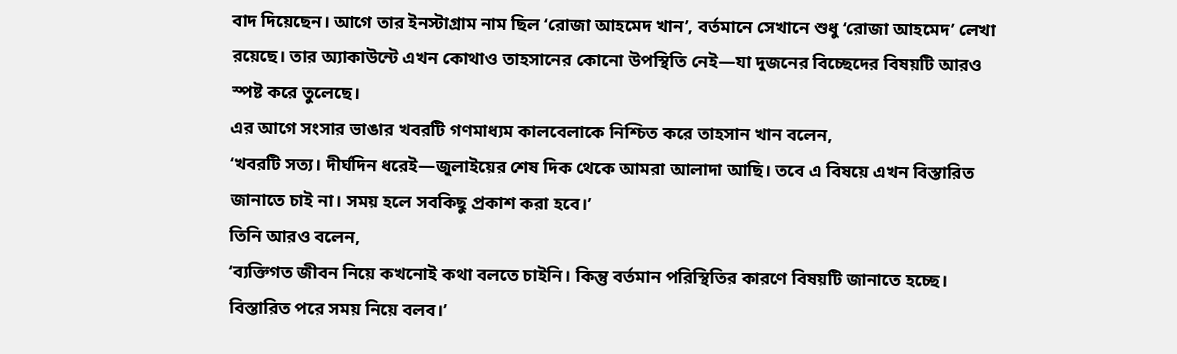বাদ দিয়েছেন। আগে তার ইনস্টাগ্রাম নাম ছিল ‘রোজা আহমেদ খান’, বর্তমানে সেখানে শুধু ‘রোজা আহমেদ’ লেখা রয়েছে। তার অ্যাকাউন্টে এখন কোথাও তাহসানের কোনো উপস্থিতি নেই—যা দুজনের বিচ্ছেদের বিষয়টি আরও স্পষ্ট করে তুলেছে।
এর আগে সংসার ভাঙার খবরটি গণমাধ্যম কালবেলাকে নিশ্চিত করে তাহসান খান বলেন,
‘খবরটি সত্য। দীর্ঘদিন ধরেই—জুলাইয়ের শেষ দিক থেকে আমরা আলাদা আছি। তবে এ বিষয়ে এখন বিস্তারিত জানাতে চাই না। সময় হলে সবকিছু প্রকাশ করা হবে।’
তিনি আরও বলেন,
‘ব্যক্তিগত জীবন নিয়ে কখনোই কথা বলতে চাইনি। কিন্তু বর্তমান পরিস্থিতির কারণে বিষয়টি জানাতে হচ্ছে। বিস্তারিত পরে সময় নিয়ে বলব।’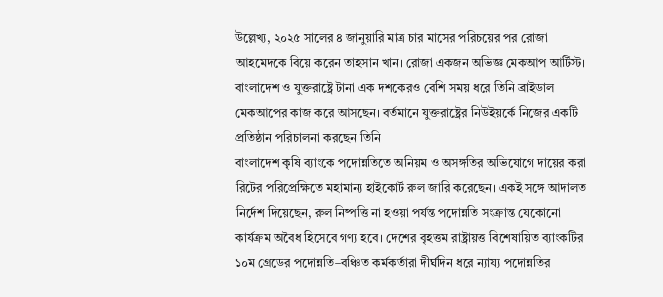উল্লেখ্য, ২০২৫ সালের ৪ জানুয়ারি মাত্র চার মাসের পরিচয়ের পর রোজা আহমেদকে বিয়ে করেন তাহসান খান। রোজা একজন অভিজ্ঞ মেকআপ আর্টিস্ট। বাংলাদেশ ও যুক্তরাষ্ট্রে টানা এক দশকেরও বেশি সময় ধরে তিনি ব্রাইডাল মেকআপের কাজ করে আসছেন। বর্তমানে যুক্তরাষ্ট্রের নিউইয়র্কে নিজের একটি প্রতিষ্ঠান পরিচালনা করছেন তিনি
বাংলাদেশ কৃষি ব্যাংকে পদোন্নতিতে অনিয়ম ও অসঙ্গতির অভিযোগে দায়ের করা রিটের পরিপ্রেক্ষিতে মহামান্য হাইকোর্ট রুল জারি করেছেন। একই সঙ্গে আদালত নির্দেশ দিয়েছেন, রুল নিষ্পত্তি না হওয়া পর্যন্ত পদোন্নতি সংক্রান্ত যেকোনো কার্যক্রম অবৈধ হিসেবে গণ্য হবে। দেশের বৃহত্তম রাষ্ট্রায়ত্ত বিশেষায়িত ব্যাংকটির ১০ম গ্রেডের পদোন্নতি–বঞ্চিত কর্মকর্তারা দীর্ঘদিন ধরে ন্যায্য পদোন্নতির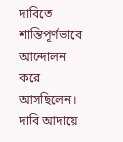দাবিতে শান্তিপূর্ণভাবে আন্দোলন করে আসছিলেন। দাবি আদায়ে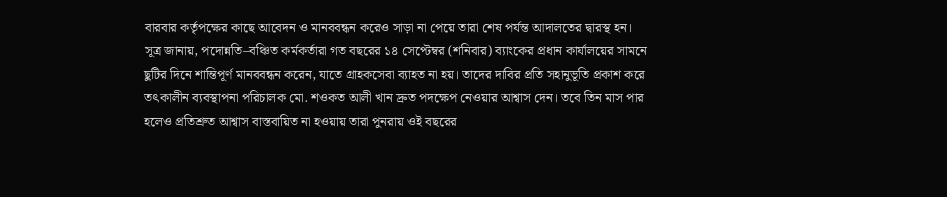বারবার কর্তৃপক্ষের কাছে আবেদন ও মানববন্ধন করেও সাড়া না পেয়ে তারা শেষ পর্যন্ত আদালতের দ্বারস্থ হন। সূত্র জানায়, পদোন্নতি–বঞ্চিত কর্মকর্তারা গত বছরের ১৪ সেপ্টেম্বর (শনিবার) ব্যাংকের প্রধান কার্যালয়ের সামনে ছুটির দিনে শান্তিপূর্ণ মানববন্ধন করেন, যাতে গ্রাহকসেবা ব্যাহত না হয়। তাদের দাবির প্রতি সহানুভূতি প্রকাশ করে তৎকালীন ব্যবস্থাপনা পরিচালক মো. শওকত আলী খান দ্রুত পদক্ষেপ নেওয়ার আশ্বাস দেন। তবে তিন মাস পার হলেও প্রতিশ্রুত আশ্বাস বাস্তবায়িত না হওয়ায় তারা পুনরায় ওই বছরের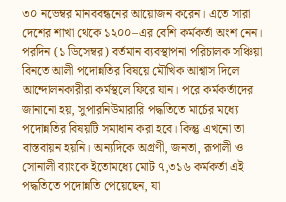৩০ নভেম্বর মানববন্ধনের আয়োজন করেন। এতে সারা দেশের শাখা থেকে ১২০০–এর বেশি কর্মকর্তা অংশ নেন। পরদিন (১ ডিসেম্বর) বর্তমান ব্যবস্থাপনা পরিচালক সঞ্চিয়া বিনতে আলী পদোন্নতির বিষয়ে মৌখিক আশ্বাস দিলে আন্দোলনকারীরা কর্মস্থলে ফিরে যান। পরে কর্মকর্তাদের জানানো হয়, সুপারনিউমারারি পদ্ধতিতে মার্চের মধ্যে পদোন্নতির বিষয়টি সমাধান করা হবে। কিন্তু এখনো তা বাস্তবায়ন হয়নি। অন্যদিকে অগ্রণী, জনতা, রূপালী ও সোনালী ব্যাংকে ইতোমধ্যে মোট ৭,৩১৬ কর্মকর্তা এই পদ্ধতিতে পদোন্নতি পেয়েছেন, যা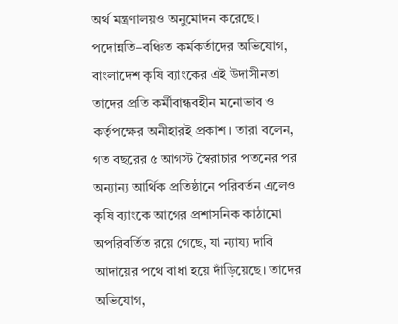অর্থ মন্ত্রণালয়ও অনুমোদন করেছে। পদোন্নতি–বঞ্চিত কর্মকর্তাদের অভিযোগ, বাংলাদেশ কৃষি ব্যাংকের এই উদাসীনতা তাদের প্রতি কর্মীবান্ধবহীন মনোভাব ও কর্তৃপক্ষের অনীহারই প্রকাশ। তারা বলেন, গত বছরের ৫ আগস্ট স্বৈরাচার পতনের পর অন্যান্য আর্থিক প্রতিষ্ঠানে পরিবর্তন এলেও কৃষি ব্যাংকে আগের প্রশাসনিক কাঠামো অপরিবর্তিত রয়ে গেছে, যা ন্যায্য দাবি আদায়ের পথে বাধা হয়ে দাঁড়িয়েছে। তাদের অভিযোগ,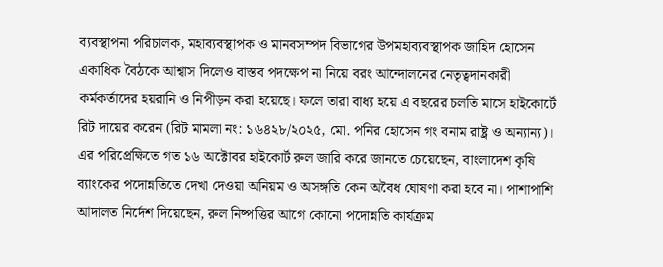ব্যবস্থাপনা পরিচালক, মহাব্যবস্থাপক ও মানবসম্পদ বিভাগের উপমহাব্যবস্থাপক জাহিদ হোসেন একাধিক বৈঠকে আশ্বাস দিলেও বাস্তব পদক্ষেপ না নিয়ে বরং আন্দোলনের নেতৃত্বদানকারী কর্মকর্তাদের হয়রানি ও নিপীড়ন করা হয়েছে। ফলে তারা বাধ্য হয়ে এ বছরের চলতি মাসে হাইকোর্টে রিট দায়ের করেন (রিট মামলা নং: ১৬৪২৮/২০২৫, মো. পনির হোসেন গং বনাম রাষ্ট্র ও অন্যান্য)। এর পরিপ্রেক্ষিতে গত ১৬ অক্টোবর হাইকোর্ট রুল জারি করে জানতে চেয়েছেন, বাংলাদেশ কৃষি ব্যাংকের পদোন্নতিতে দেখা দেওয়া অনিয়ম ও অসঙ্গতি কেন অবৈধ ঘোষণা করা হবে না। পাশাপাশি আদালত নির্দেশ দিয়েছেন, রুল নিষ্পত্তির আগে কোনো পদোন্নতি কার্যক্রম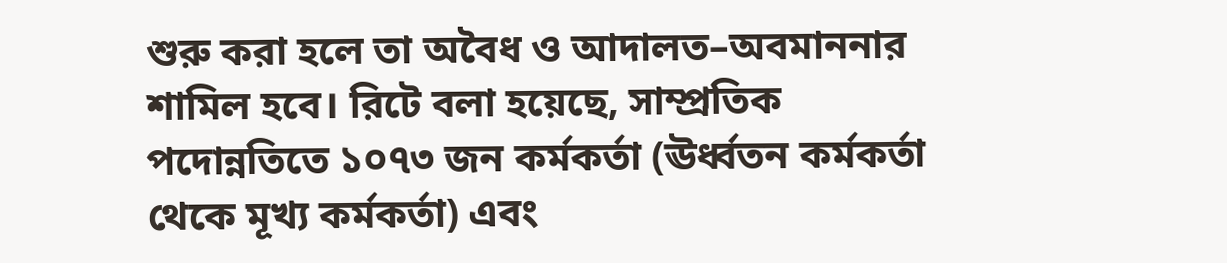শুরু করা হলে তা অবৈধ ও আদালত–অবমাননার শামিল হবে। রিটে বলা হয়েছে, সাম্প্রতিক পদোন্নতিতে ১০৭৩ জন কর্মকর্তা (ঊর্ধ্বতন কর্মকর্তা থেকে মূখ্য কর্মকর্তা) এবং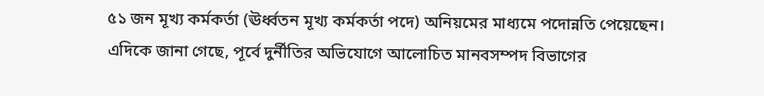৫১ জন মূখ্য কর্মকর্তা (ঊর্ধ্বতন মূখ্য কর্মকর্তা পদে) অনিয়মের মাধ্যমে পদোন্নতি পেয়েছেন। এদিকে জানা গেছে, পূর্বে দুর্নীতির অভিযোগে আলোচিত মানবসম্পদ বিভাগের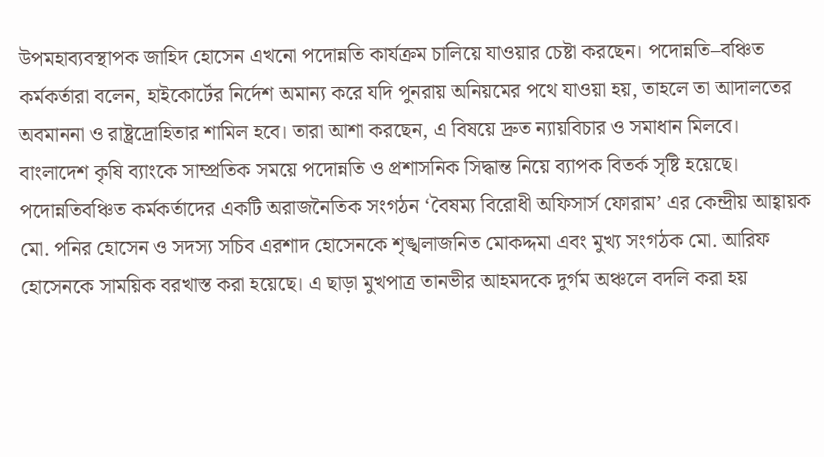উপমহাব্যবস্থাপক জাহিদ হোসেন এখনো পদোন্নতি কার্যক্রম চালিয়ে যাওয়ার চেষ্টা করছেন। পদোন্নতি–বঞ্চিত কর্মকর্তারা বলেন, হাইকোর্টের নির্দেশ অমান্য করে যদি পুনরায় অনিয়মের পথে যাওয়া হয়, তাহলে তা আদালতের অবমাননা ও রাষ্ট্রদ্রোহিতার শামিল হবে। তারা আশা করছেন, এ বিষয়ে দ্রুত ন্যায়বিচার ও সমাধান মিলবে।
বাংলাদেশ কৃষি ব্যাংকে সাম্প্রতিক সময়ে পদোন্নতি ও প্রশাসনিক সিদ্ধান্ত নিয়ে ব্যাপক বিতর্ক সৃষ্টি হয়েছে। পদোন্নতিবঞ্চিত কর্মকর্তাদের একটি অরাজনৈতিক সংগঠন ‘বৈষম্য বিরোধী অফিসার্স ফোরাম’ এর কেন্দ্রীয় আহ্বায়ক মো. পনির হোসেন ও সদস্য সচিব এরশাদ হোসেনকে শৃঙ্খলাজনিত মোকদ্দমা এবং মুখ্য সংগঠক মো. আরিফ হোসেনকে সাময়িক বরখাস্ত করা হয়েছে। এ ছাড়া মুখপাত্র তানভীর আহমদকে দুর্গম অঞ্চলে বদলি করা হয়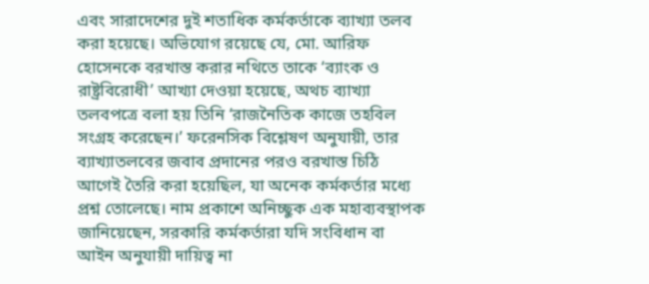এবং সারাদেশের দুই শতাধিক কর্মকর্তাকে ব্যাখ্যা তলব করা হয়েছে। অভিযোগ রয়েছে যে, মো. আরিফ হোসেনকে বরখাস্ত করার নথিতে তাকে ‘ব্যাংক ও রাষ্ট্রবিরোধী’ আখ্যা দেওয়া হয়েছে, অথচ ব্যাখ্যা তলবপত্রে বলা হয় তিনি ‘রাজনৈতিক কাজে তহবিল সংগ্রহ করেছেন।’ ফরেনসিক বিশ্লেষণ অনুযায়ী, তার ব্যাখ্যাতলবের জবাব প্রদানের পরও বরখাস্ত চিঠি আগেই তৈরি করা হয়েছিল, যা অনেক কর্মকর্তার মধ্যে প্রশ্ন তোলেছে। নাম প্রকাশে অনিচ্ছুক এক মহাব্যবস্থাপক জানিয়েছেন, সরকারি কর্মকর্তারা যদি সংবিধান বা আইন অনুযায়ী দায়িত্ব না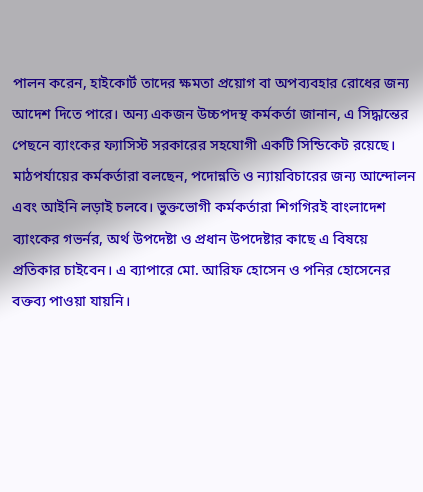পালন করেন, হাইকোর্ট তাদের ক্ষমতা প্রয়োগ বা অপব্যবহার রোধের জন্য আদেশ দিতে পারে। অন্য একজন উচ্চপদস্থ কর্মকর্তা জানান, এ সিদ্ধান্তের পেছনে ব্যাংকের ফ্যাসিস্ট সরকারের সহযোগী একটি সিন্ডিকেট রয়েছে। মাঠপর্যায়ের কর্মকর্তারা বলছেন, পদোন্নতি ও ন্যায়বিচারের জন্য আন্দোলন এবং আইনি লড়াই চলবে। ভুক্তভোগী কর্মকর্তারা শিগগিরই বাংলাদেশ ব্যাংকের গভর্নর, অর্থ উপদেষ্টা ও প্রধান উপদেষ্টার কাছে এ বিষয়ে প্রতিকার চাইবেন। এ ব্যাপারে মো. আরিফ হোসেন ও পনির হোসেনের বক্তব্য পাওয়া যায়নি।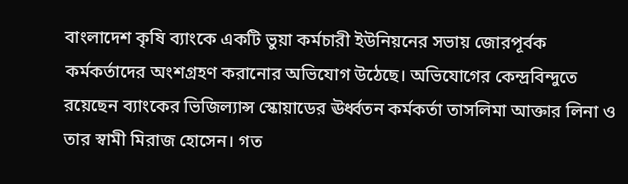বাংলাদেশ কৃষি ব্যাংকে একটি ভুয়া কর্মচারী ইউনিয়নের সভায় জোরপূর্বক কর্মকর্তাদের অংশগ্রহণ করানোর অভিযোগ উঠেছে। অভিযোগের কেন্দ্রবিন্দুতে রয়েছেন ব্যাংকের ভিজিল্যান্স স্কোয়াডের ঊর্ধ্বতন কর্মকর্তা তাসলিমা আক্তার লিনা ও তার স্বামী মিরাজ হোসেন। গত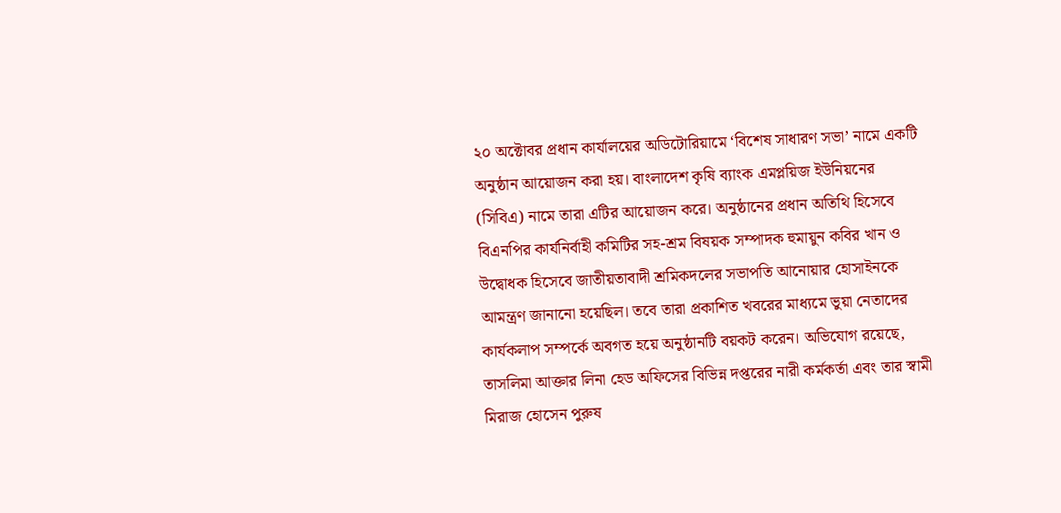২০ অক্টোবর প্রধান কার্যালয়ের অডিটোরিয়ামে ‘বিশেষ সাধারণ সভা’ নামে একটি অনুষ্ঠান আয়োজন করা হয়। বাংলাদেশ কৃষি ব্যাংক এমপ্লয়িজ ইউনিয়নের (সিবিএ) নামে তারা এটির আয়োজন করে। অনুষ্ঠানের প্রধান অতিথি হিসেবে বিএনপির কার্যনির্বাহী কমিটির সহ-শ্রম বিষয়ক সম্পাদক হুমায়ুন কবির খান ও উদ্বোধক হিসেবে জাতীয়তাবাদী শ্রমিকদলের সভাপতি আনোয়ার হোসাইনকে আমন্ত্রণ জানানো হয়েছিল। তবে তারা প্রকাশিত খবরের মাধ্যমে ভুয়া নেতাদের কার্যকলাপ সম্পর্কে অবগত হয়ে অনুষ্ঠানটি বয়কট করেন। অভিযোগ রয়েছে, তাসলিমা আক্তার লিনা হেড অফিসের বিভিন্ন দপ্তরের নারী কর্মকর্তা এবং তার স্বামী মিরাজ হোসেন পুরুষ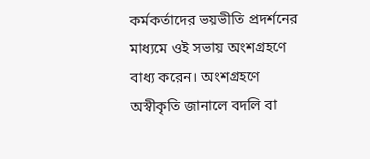কর্মকর্তাদের ভয়ভীতি প্রদর্শনের মাধ্যমে ওই সভায় অংশগ্রহণে বাধ্য করেন। অংশগ্রহণে অস্বীকৃতি জানালে বদলি বা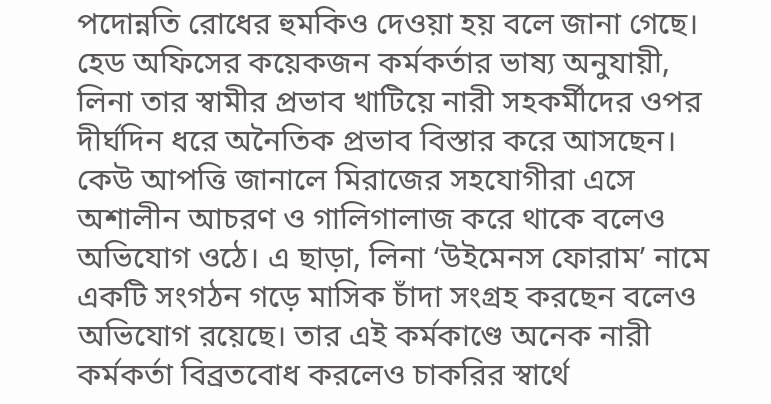পদোন্নতি রোধের হুমকিও দেওয়া হয় বলে জানা গেছে। হেড অফিসের কয়েকজন কর্মকর্তার ভাষ্য অনুযায়ী, লিনা তার স্বামীর প্রভাব খাটিয়ে নারী সহকর্মীদের ওপর দীর্ঘদিন ধরে অনৈতিক প্রভাব বিস্তার করে আসছেন। কেউ আপত্তি জানালে মিরাজের সহযোগীরা এসে অশালীন আচরণ ও গালিগালাজ করে থাকে বলেও অভিযোগ ওঠে। এ ছাড়া, লিনা ‘উইমেনস ফোরাম’ নামে একটি সংগঠন গড়ে মাসিক চাঁদা সংগ্রহ করছেন বলেও অভিযোগ রয়েছে। তার এই কর্মকাণ্ডে অনেক নারী কর্মকর্তা বিব্রতবোধ করলেও চাকরির স্বার্থে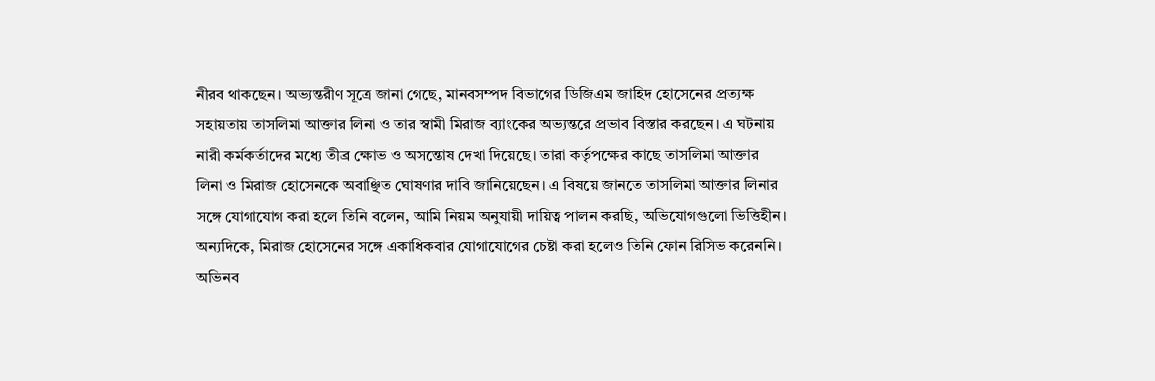নীরব থাকছেন। অভ্যন্তরীণ সূত্রে জানা গেছে, মানবসম্পদ বিভাগের ডিজিএম জাহিদ হোসেনের প্রত্যক্ষ সহায়তায় তাসলিমা আক্তার লিনা ও তার স্বামী মিরাজ ব্যাংকের অভ্যন্তরে প্রভাব বিস্তার করছেন। এ ঘটনায় নারী কর্মকর্তাদের মধ্যে তীব্র ক্ষোভ ও অসন্তোষ দেখা দিয়েছে। তারা কর্তৃপক্ষের কাছে তাসলিমা আক্তার লিনা ও মিরাজ হোসেনকে অবাঞ্ছিত ঘোষণার দাবি জানিয়েছেন। এ বিষয়ে জানতে তাসলিমা আক্তার লিনার সঙ্গে যোগাযোগ করা হলে তিনি বলেন, আমি নিয়ম অনুযায়ী দায়িত্ব পালন করছি, অভিযোগগুলো ভিত্তিহীন। অন্যদিকে, মিরাজ হোসেনের সঙ্গে একাধিকবার যোগাযোগের চেষ্টা করা হলেও তিনি ফোন রিসিভ করেননি।
অভিনব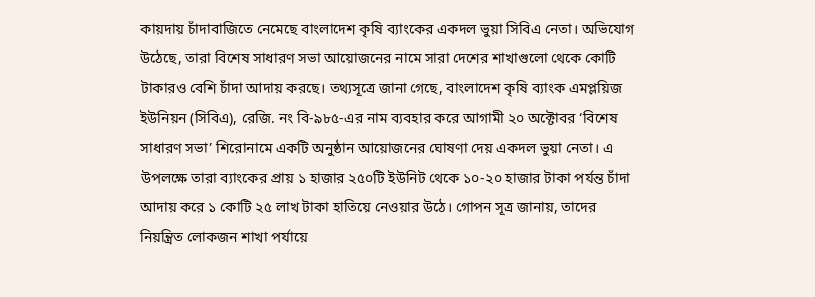কায়দায় চাঁদাবাজিতে নেমেছে বাংলাদেশ কৃষি ব্যাংকের একদল ভুয়া সিবিএ নেতা। অভিযোগ উঠেছে, তারা বিশেষ সাধারণ সভা আয়োজনের নামে সারা দেশের শাখাগুলো থেকে কোটি টাকারও বেশি চাঁদা আদায় করছে। তথ্যসূত্রে জানা গেছে, বাংলাদেশ কৃষি ব্যাংক এমপ্লয়িজ ইউনিয়ন (সিবিএ), রেজি. নং বি-৯৮৫-এর নাম ব্যবহার করে আগামী ২০ অক্টোবর ‘বিশেষ সাধারণ সভা’ শিরোনামে একটি অনুষ্ঠান আয়োজনের ঘোষণা দেয় একদল ভুয়া নেতা। এ উপলক্ষে তারা ব্যাংকের প্রায় ১ হাজার ২৫০টি ইউনিট থেকে ১০-২০ হাজার টাকা পর্যন্ত চাঁদা আদায় করে ১ কোটি ২৫ লাখ টাকা হাতিয়ে নেওয়ার উঠে। গোপন সূত্র জানায়, তাদের নিয়ন্ত্রিত লোকজন শাখা পর্যায়ে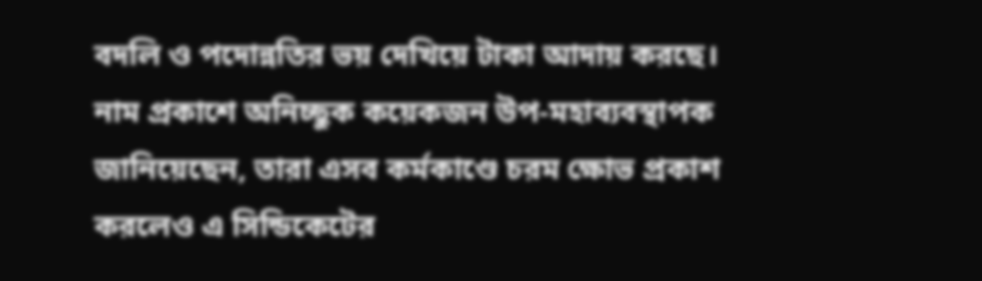বদলি ও পদোন্নতির ভয় দেখিয়ে টাকা আদায় করছে। নাম প্রকাশে অনিচ্ছুক কয়েকজন উপ-মহাব্যবস্থাপক জানিয়েছেন, তারা এসব কর্মকাণ্ডে চরম ক্ষোভ প্রকাশ করলেও এ সিন্ডিকেটের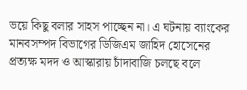ভয়ে কিছু বলার সাহস পাচ্ছেন না। এ ঘটনায় ব্যাংকের মানবসম্পদ বিভাগের ডিজিএম জাহিদ হোসেনের প্রত্যক্ষ মদদ ও আস্কারায় চাঁদাবাজি চলছে বলে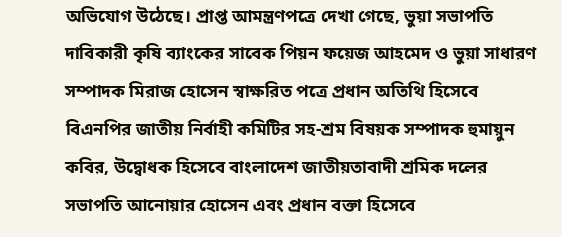অভিযোগ উঠেছে। প্রাপ্ত আমন্ত্রণপত্রে দেখা গেছে, ভুয়া সভাপতি দাবিকারী কৃষি ব্যাংকের সাবেক পিয়ন ফয়েজ আহমেদ ও ভুয়া সাধারণ সম্পাদক মিরাজ হোসেন স্বাক্ষরিত পত্রে প্রধান অতিথি হিসেবে বিএনপির জাতীয় নির্বাহী কমিটির সহ-শ্রম বিষয়ক সম্পাদক হুমায়ুন কবির, উদ্বোধক হিসেবে বাংলাদেশ জাতীয়তাবাদী শ্রমিক দলের সভাপতি আনোয়ার হোসেন এবং প্রধান বক্তা হিসেবে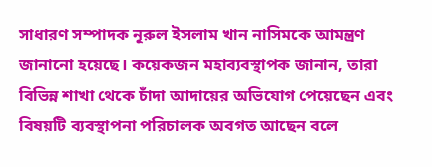সাধারণ সম্পাদক নূরুল ইসলাম খান নাসিমকে আমন্ত্রণ জানানো হয়েছে। কয়েকজন মহাব্যবস্থাপক জানান, তারা বিভিন্ন শাখা থেকে চাঁদা আদায়ের অভিযোগ পেয়েছেন এবং বিষয়টি ব্যবস্থাপনা পরিচালক অবগত আছেন বলে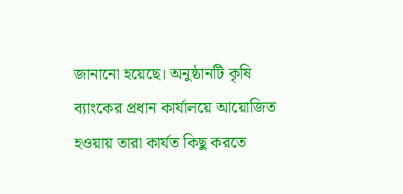জানানো হয়েছে। অনুষ্ঠানটি কৃষি ব্যাংকের প্রধান কার্যালয়ে আয়োজিত হওয়ায় তারা কার্যত কিছু করতে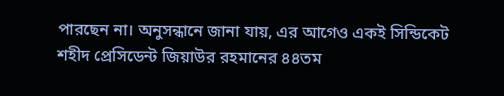পারছেন না। অনুসন্ধানে জানা যায়, এর আগেও একই সিন্ডিকেট শহীদ প্রেসিডেন্ট জিয়াউর রহমানের ৪৪তম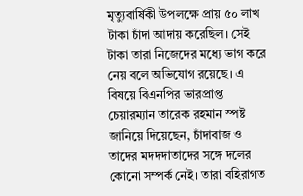মৃত্যুবার্ষিকী উপলক্ষে প্রায় ৫০ লাখ টাকা চাঁদা আদায় করেছিল। সেই টাকা তারা নিজেদের মধ্যে ভাগ করে নেয় বলে অভিযোগ রয়েছে। এ বিষয়ে বিএনপির ভারপ্রাপ্ত চেয়ারম্যান তারেক রহমান স্পষ্ট জানিয়ে দিয়েছেন, চাঁদাবাজ ও তাদের মদদদাতাদের সঙ্গে দলের কোনো সম্পর্ক নেই। তারা বহিরাগত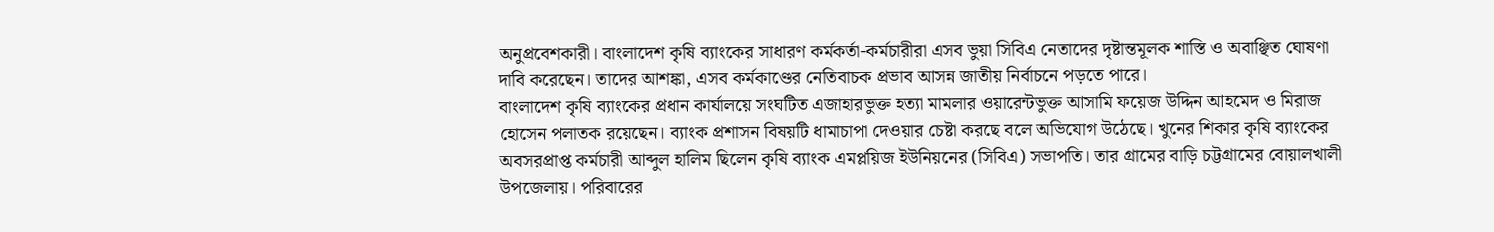অনুপ্রবেশকারী। বাংলাদেশ কৃষি ব্যাংকের সাধারণ কর্মকর্তা-কর্মচারীরা এসব ভুয়া সিবিএ নেতাদের দৃষ্টান্তমূলক শাস্তি ও অবাঞ্ছিত ঘোষণা দাবি করেছেন। তাদের আশঙ্কা, এসব কর্মকাণ্ডের নেতিবাচক প্রভাব আসন্ন জাতীয় নির্বাচনে পড়তে পারে।
বাংলাদেশ কৃষি ব্যাংকের প্রধান কার্যালয়ে সংঘটিত এজাহারভুক্ত হত্যা মামলার ওয়ারেন্টভুক্ত আসামি ফয়েজ উদ্দিন আহমেদ ও মিরাজ হোসেন পলাতক রয়েছেন। ব্যাংক প্রশাসন বিষয়টি ধামাচাপা দেওয়ার চেষ্টা করছে বলে অভিযোগ উঠেছে। খুনের শিকার কৃষি ব্যাংকের অবসরপ্রাপ্ত কর্মচারী আব্দুল হালিম ছিলেন কৃষি ব্যাংক এমপ্লয়িজ ইউনিয়নের (সিবিএ) সভাপতি। তার গ্রামের বাড়ি চট্টগ্রামের বোয়ালখালী উপজেলায়। পরিবারের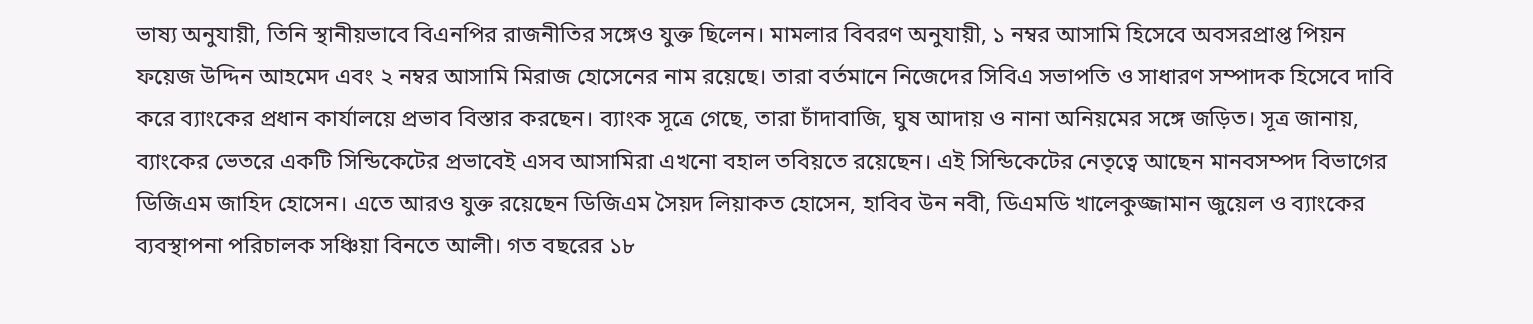ভাষ্য অনুযায়ী, তিনি স্থানীয়ভাবে বিএনপির রাজনীতির সঙ্গেও যুক্ত ছিলেন। মামলার বিবরণ অনুযায়ী, ১ নম্বর আসামি হিসেবে অবসরপ্রাপ্ত পিয়ন ফয়েজ উদ্দিন আহমেদ এবং ২ নম্বর আসামি মিরাজ হোসেনের নাম রয়েছে। তারা বর্তমানে নিজেদের সিবিএ সভাপতি ও সাধারণ সম্পাদক হিসেবে দাবি করে ব্যাংকের প্রধান কার্যালয়ে প্রভাব বিস্তার করছেন। ব্যাংক সূত্রে গেছে, তারা চাঁদাবাজি, ঘুষ আদায় ও নানা অনিয়মের সঙ্গে জড়িত। সূত্র জানায়, ব্যাংকের ভেতরে একটি সিন্ডিকেটের প্রভাবেই এসব আসামিরা এখনো বহাল তবিয়তে রয়েছেন। এই সিন্ডিকেটের নেতৃত্বে আছেন মানবসম্পদ বিভাগের ডিজিএম জাহিদ হোসেন। এতে আরও যুক্ত রয়েছেন ডিজিএম সৈয়দ লিয়াকত হোসেন, হাবিব উন নবী, ডিএমডি খালেকুজ্জামান জুয়েল ও ব্যাংকের ব্যবস্থাপনা পরিচালক সঞ্চিয়া বিনতে আলী। গত বছরের ১৮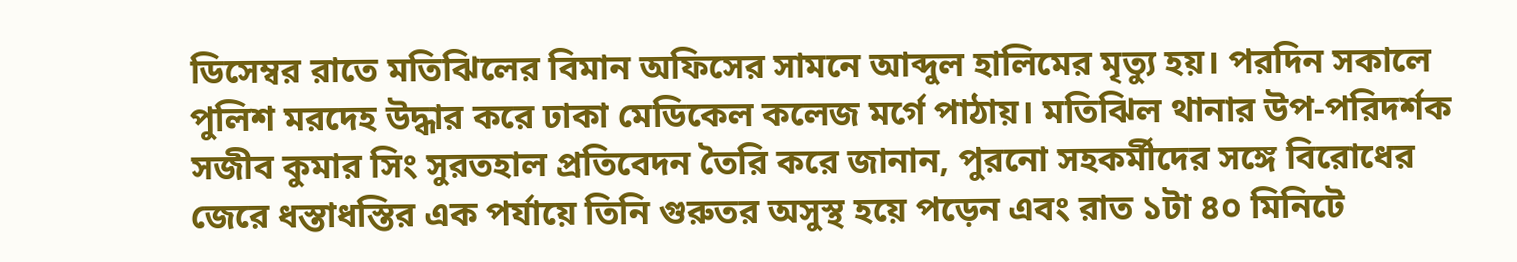ডিসেম্বর রাতে মতিঝিলের বিমান অফিসের সামনে আব্দুল হালিমের মৃত্যু হয়। পরদিন সকালে পুলিশ মরদেহ উদ্ধার করে ঢাকা মেডিকেল কলেজ মর্গে পাঠায়। মতিঝিল থানার উপ-পরিদর্শক সজীব কুমার সিং সুরতহাল প্রতিবেদন তৈরি করে জানান, পুরনো সহকর্মীদের সঙ্গে বিরোধের জেরে ধস্তাধস্তির এক পর্যায়ে তিনি গুরুতর অসুস্থ হয়ে পড়েন এবং রাত ১টা ৪০ মিনিটে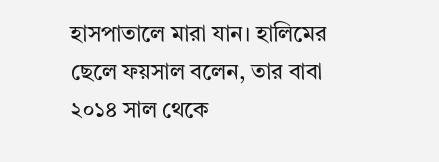হাসপাতালে মারা যান। হালিমের ছেলে ফয়সাল বলেন, তার বাবা ২০১৪ সাল থেকে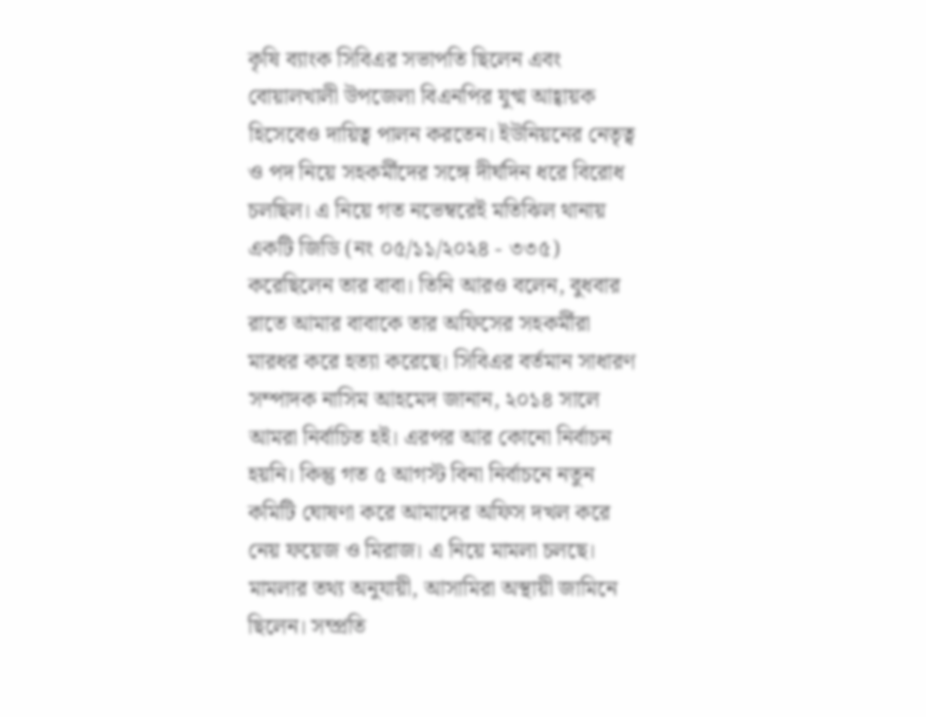কৃষি ব্যাংক সিবিএর সভাপতি ছিলেন এবং বোয়ালখালী উপজেলা বিএনপির যুগ্ম আহ্বায়ক হিসেবেও দায়িত্ব পালন করতেন। ইউনিয়নের নেতৃত্ব ও পদ নিয়ে সহকর্মীদের সঙ্গে দীর্ঘদিন ধরে বিরোধ চলছিল। এ নিয়ে গত নভেম্বরেই মতিঝিল থানায় একটি জিডি (নং ০৫/১১/২০২৪ - ৩৩৫) করেছিলেন তার বাবা। তিনি আরও বলেন, বুধবার রাতে আমার বাবাকে তার অফিসের সহকর্মীরা মারধর করে হত্যা করেছে। সিবিএর বর্তমান সাধারণ সম্পাদক নাসিম আহমেদ জানান, ২০১৪ সালে আমরা নির্বাচিত হই। এরপর আর কোনো নির্বাচন হয়নি। কিন্তু গত ৫ আগস্ট বিনা নির্বাচনে নতুন কমিটি ঘোষণা করে আমাদের অফিস দখল করে নেয় ফয়েজ ও মিরাজ। এ নিয়ে মামলা চলছে। মামলার তথ্য অনুযায়ী, আসামিরা অস্থায়ী জামিনে ছিলেন। সম্প্রতি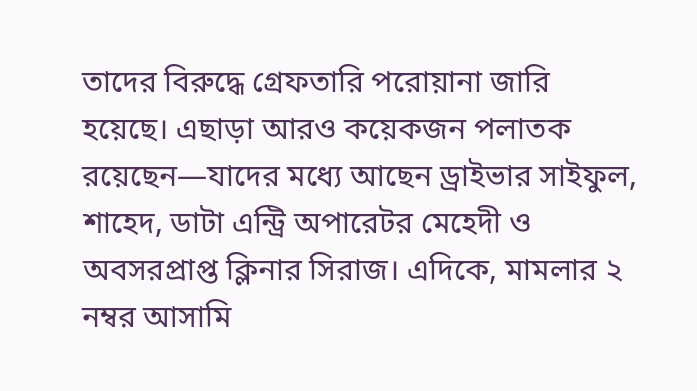তাদের বিরুদ্ধে গ্রেফতারি পরোয়ানা জারি হয়েছে। এছাড়া আরও কয়েকজন পলাতক রয়েছেন—যাদের মধ্যে আছেন ড্রাইভার সাইফুল, শাহেদ, ডাটা এন্ট্রি অপারেটর মেহেদী ও অবসরপ্রাপ্ত ক্লিনার সিরাজ। এদিকে, মামলার ২ নম্বর আসামি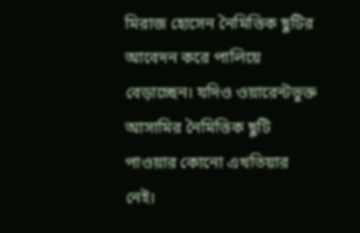মিরাজ হোসেন নৈমিত্তিক ছুটির আবেদন করে পালিয়ে বেড়াচ্ছেন। যদিও ওয়ারেন্টভুক্ত আসামির নৈমিত্তিক ছুটি পাওয়ার কোনো এখতিয়ার নেই।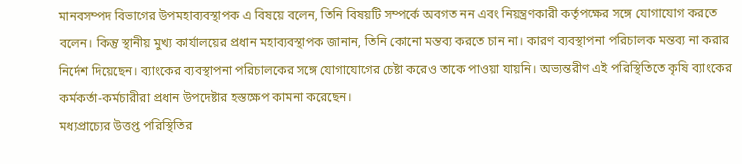মানবসম্পদ বিভাগের উপমহাব্যবস্থাপক এ বিষয়ে বলেন, তিনি বিষয়টি সম্পর্কে অবগত নন এবং নিয়ন্ত্রণকারী কর্তৃপক্ষের সঙ্গে যোগাযোগ করতে বলেন। কিন্তু স্থানীয় মুখ্য কার্যালয়ের প্রধান মহাব্যবস্থাপক জানান, তিনি কোনো মন্তব্য করতে চান না। কারণ ব্যবস্থাপনা পরিচালক মন্তব্য না করার নির্দেশ দিয়েছেন। ব্যাংকের ব্যবস্থাপনা পরিচালকের সঙ্গে যোগাযোগের চেষ্টা করেও তাকে পাওয়া যায়নি। অভ্যন্তরীণ এই পরিস্থিতিতে কৃষি ব্যাংকের কর্মকর্তা-কর্মচারীরা প্রধান উপদেষ্টার হস্তক্ষেপ কামনা করেছেন।
মধ্যপ্রাচ্যের উত্তপ্ত পরিস্থিতির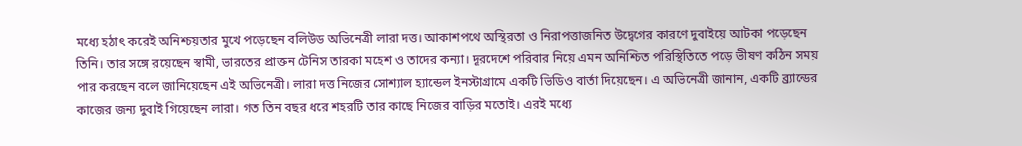মধ্যে হঠাৎ করেই অনিশ্চয়তার মুখে পড়েছেন বলিউড অভিনেত্রী লারা দত্ত। আকাশপথে অস্থিরতা ও নিরাপত্তাজনিত উদ্বেগের কারণে দুবাইয়ে আটকা পড়েছেন তিনি। তার সঙ্গে রয়েছেন স্বামী, ভারতের প্রাক্তন টেনিস তারকা মহেশ ও তাদের কন্যা। দূরদেশে পরিবার নিয়ে এমন অনিশ্চিত পরিস্থিতিতে পড়ে ভীষণ কঠিন সময় পার করছেন বলে জানিয়েছেন এই অভিনেত্রী। লারা দত্ত নিজের সোশ্যাল হ্যান্ডেল ইনস্টাগ্রামে একটি ভিডিও বার্তা দিয়েছেন। এ অভিনেত্রী জানান, একটি ব্র্যান্ডের কাজের জন্য দুবাই গিয়েছেন লারা। গত তিন বছর ধরে শহরটি তার কাছে নিজের বাড়ির মতোই। এরই মধ্যে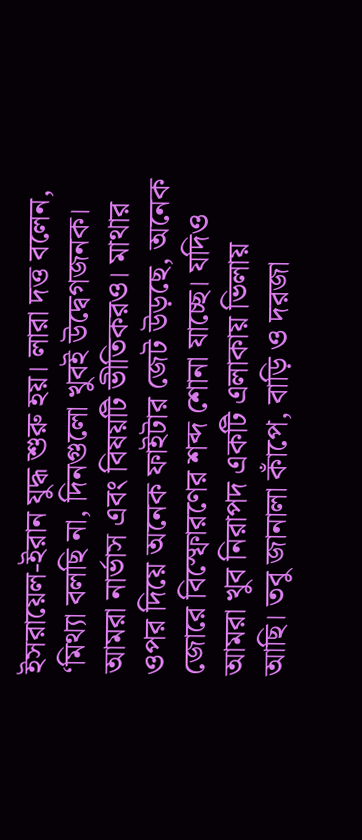ইসরায়েল-ইরান যুদ্ধ শুরু হয়। লারা দত্ত বলেন, ‘মিথ্যা বলছি না, দিনগুলো খুবই উদ্বেগজনক। আমরা নার্ভাস এবং বিষয়টি ভীতিকরও। মাথার ওপর দিয়ে অনেক ফাইটার জেট উড়ছে, অনেক জোরে বিস্ফোরণের শব্দ শোনা যাচ্ছে। যদিও আমরা খুব নিরাপদ একটি এলাকায় ভিলায় আছি। তবু জানালা কাঁপে, বাড়ি ও দরজা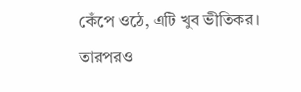কেঁপে ওঠে, এটি খুব ভীতিকর। তারপরও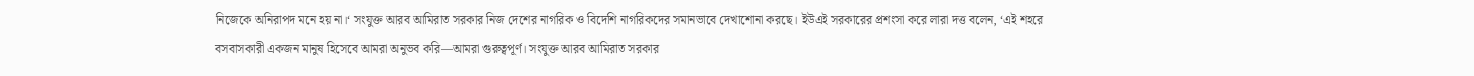নিজেকে অনিরাপদ মনে হয় না।‘ সংযুক্ত আরব আমিরাত সরকার নিজ দেশের নাগরিক ও বিদেশি নাগরিকদের সমানভাবে দেখাশোনা করছে। ইউএই সরকারের প্রশংসা করে লারা দত্ত বলেন, ‘এই শহরে বসবাসকারী একজন মানুষ হিসেবে আমরা অনুভব করি—আমরা গুরুত্বপূর্ণ। সংযুক্ত আরব আমিরাত সরকার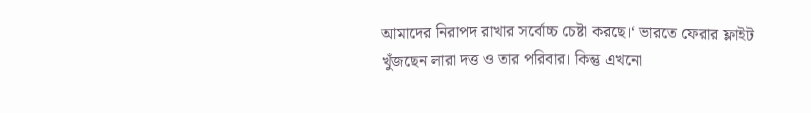আমাদের নিরাপদ রাখার সর্বোচ্চ চেষ্টা করছে।‘ ভারতে ফেরার ফ্লাইট খুঁজছেন লারা দত্ত ও তার পরিবার। কিন্তু এখনো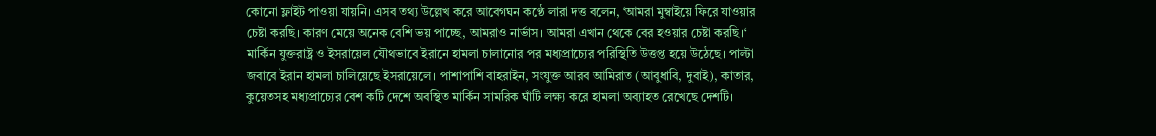কোনো ফ্লাইট পাওয়া যায়নি। এসব তথ্য উল্লেখ করে আবেগঘন কণ্ঠে লারা দত্ত বলেন, ‘আমরা মুম্বাইয়ে ফিরে যাওয়ার চেষ্টা করছি। কারণ মেয়ে অনেক বেশি ভয় পাচ্ছে, আমরাও নার্ভাস। আমরা এখান থেকে বের হওয়ার চেষ্টা করছি।‘ মার্কিন যুক্তরাষ্ট্র ও ইসরায়েল যৌথভাবে ইরানে হামলা চালানোর পর মধ্যপ্রাচ্যের পরিস্থিতি উত্তপ্ত হয়ে উঠেছে। পাল্টা জবাবে ইরান হামলা চালিয়েছে ইসরায়েলে। পাশাপাশি বাহরাইন, সংযুক্ত আরব আমিরাত (আবুধাবি, দুবাই), কাতার, কুয়েতসহ মধ্যপ্রাচ্যের বেশ কটি দেশে অবস্থিত মার্কিন সামরিক ঘাঁটি লক্ষ্য করে হামলা অব্যাহত রেখেছে দেশটি।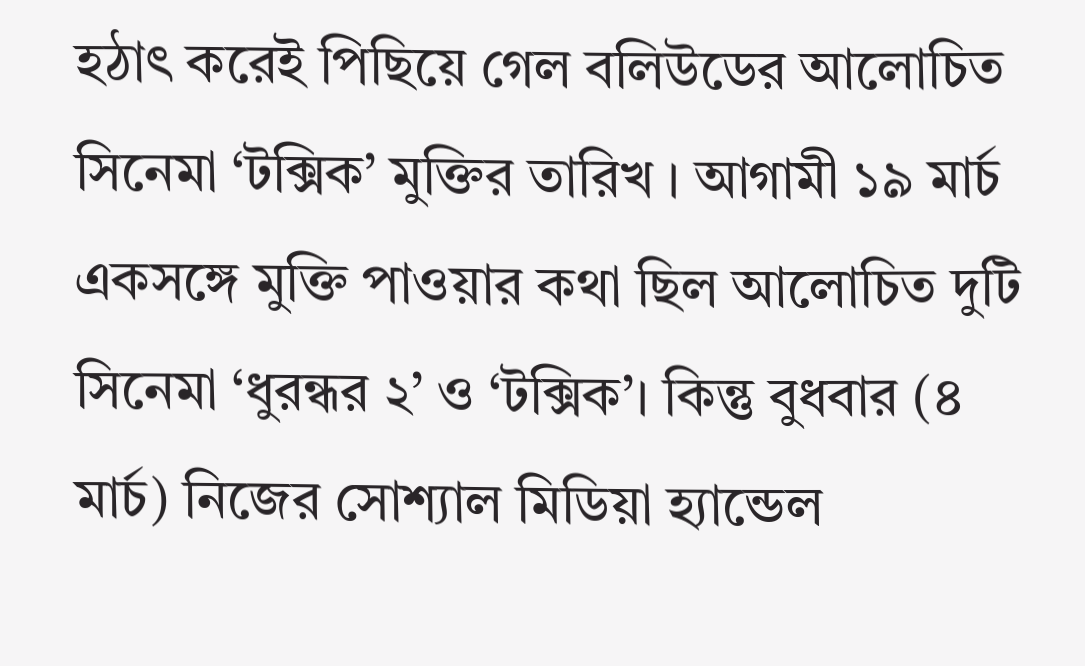হঠাৎ করেই পিছিয়ে গেল বলিউডের আলোচিত সিনেমা ‘টক্সিক’ মুক্তির তারিখ । আগামী ১৯ মার্চ একসঙ্গে মুক্তি পাওয়ার কথা ছিল আলোচিত দুটি সিনেমা ‘ধুরন্ধর ২’ ও ‘টক্সিক’। কিন্তু বুধবার (৪ মার্চ) নিজের সোশ্যাল মিডিয়া হ্যান্ডেল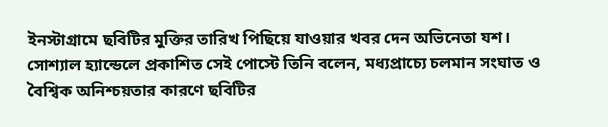ইনস্টাগ্রামে ছবিটির মুক্তির তারিখ পিছিয়ে যাওয়ার খবর দেন অভিনেতা যশ। সোশ্যাল হ্যান্ডেলে প্রকাশিত সেই পোস্টে তিনি বলেন, মধ্যপ্রাচ্যে চলমান সংঘাত ও বৈশ্বিক অনিশ্চয়তার কারণে ছবিটির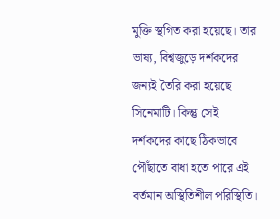মুক্তি স্থগিত করা হয়েছে। তার ভাষ্য, বিশ্বজুড়ে দর্শকদের জন্যই তৈরি করা হয়েছে সিনেমাটি। কিন্তু সেই দর্শকদের কাছে ঠিকভাবে পৌঁছাতে বাধা হতে পারে এই বর্তমান অস্থিতিশীল পরিস্থিতি।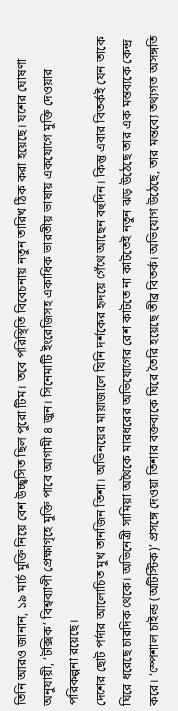তিনি আরও জানান, ১৯ মার্চ মুক্তি নিয়ে বেশ উচ্ছ্বসিত ছিল পুরো টিম। তবে পরিস্থিতি বিবেচনায় নতুন তারিখ ঠিক করা হয়েছে। যশের ঘোষণা অনুযায়ী, ‘টক্সিক’ বিশ্বব্যাপী প্রেক্ষাগৃহে মুক্তি পাবে আগামী ৪ জুন। সিনেমাটি ইংরেজিসহ একাধিক ভারতীয় ভাষায় একযোগে মুক্তি দেওয়ার পরিকল্পনা রয়েছে।
দেশের ছোট পর্দার আলোচিত মুখ তানজিন তিশা। অভিনয়ের মায়াজালে যিনি দর্শকের হৃদয়ে গেঁথে আছেন বহুদিন। কিন্তু এবার বিতর্কই যেন তাকে ঘিরে ধরেছে চারদিক থেকে। অভিনেত্রী সামিয়া অথৈকে মারধরের অভিযোগের রেশ কাটতে না কাটতেই নতুন ঝড় উঠেছে তার এক মন্তব্যকে কেন্দ্র করে। ‘স্পেশাল চাইল্ড (অটিস্টিক)’ প্রসঙ্গে দেওয়া তিশার বক্তব্যকে ঘিরে তৈরি হয়েছে তীব্র বিতর্ক। অভিযোগ উঠেছে, তার মন্তব্যে তথ্যগত অসঙ্গতি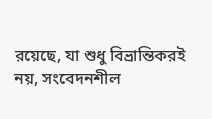রয়েছে, যা শুধু বিভ্রান্তিকরই নয়, সংবেদনশীল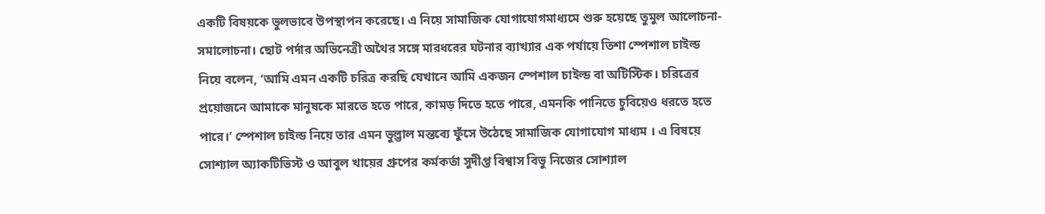একটি বিষয়কে ভুলভাবে উপস্থাপন করেছে। এ নিয়ে সামাজিক যোগাযোগমাধ্যমে শুরু হয়েছে তুমুল আলোচনা-সমালোচনা। ছোট পর্দার অভিনেত্রী অথৈর সঙ্গে মারধরের ঘটনার ব্যাখ্যার এক পর্যায়ে তিশা স্পেশাল চাইল্ড নিয়ে বলেন, ‘আমি এমন একটি চরিত্র করছি যেখানে আমি একজন স্পেশাল চাইল্ড বা অটিস্টিক। চরিত্রের প্রয়োজনে আমাকে মানুষকে মারতে হতে পারে, কামড় দিতে হতে পারে, এমনকি পানিতে চুবিয়েও ধরতে হতে পারে।’ স্পেশাল চাইল্ড নিয়ে তার এমন ভুল্ভাল মন্তব্যে ফুঁসে উঠেছে সামাজিক যোগাযোগ মাধ্যম । এ বিষয়ে সোশ্যাল অ্যাকটিভিস্ট ও আবুল খায়ের গ্রুপের কর্মকর্তা সুদীপ্ত বিশ্বাস বিভু নিজের সোশ্যাল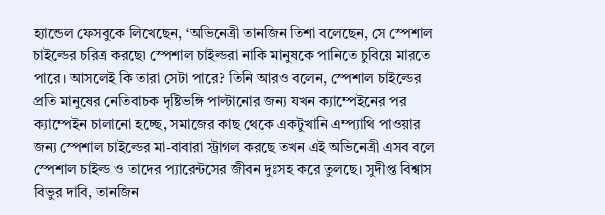হ্যান্ডেল ফেসবুকে লিখেছেন, ‘অভিনেত্রী তানজিন তিশা বলেছেন, সে স্পেশাল চাইল্ডের চরিত্র করছে৷ স্পেশাল চাইল্ডরা নাকি মানুষকে পানিতে চুবিয়ে মারতে পারে। আসলেই কি তারা সেটা পারে? তিনি আরও বলেন, স্পেশাল চাইল্ডের প্রতি মানুষের নেতিবাচক দৃষ্টিভঙ্গি পাল্টানোর জন্য যখন ক্যাম্পেইনের পর ক্যাম্পেইন চালানো হচ্ছে, সমাজের কাছ থেকে একটুখানি এম্প্যাথি পাওয়ার জন্য স্পেশাল চাইল্ডের মা-বাবারা স্ট্রাগল করছে তখন এই অভিনেত্রী এসব বলে স্পেশাল চাইল্ড ও তাদের প্যারেন্টসের জীবন দুঃসহ করে তুলছে। সুদীপ্ত বিশ্বাস বিভুর দাবি, তানজিন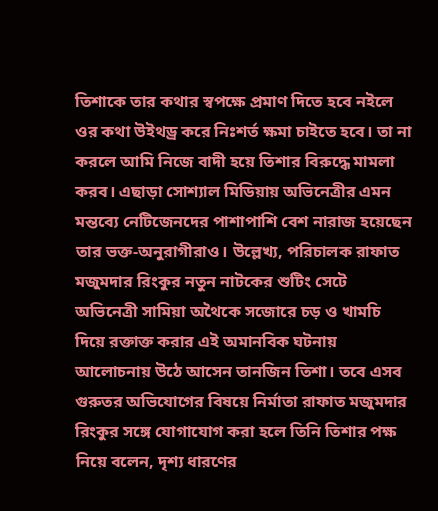তিশাকে তার কথার স্বপক্ষে প্রমাণ দিতে হবে নইলে ওর কথা উইথড্র করে নিঃশর্ত ক্ষমা চাইতে হবে। তা না করলে আমি নিজে বাদী হয়ে তিশার বিরুদ্ধে মামলা করব। এছাড়া সোশ্যাল মিডিয়ায় অভিনেত্রীর এমন মন্তব্যে নেটিজেনদের পাশাপাশি বেশ নারাজ হয়েছেন তার ভক্ত-অনুরাগীরাও। উল্লেখ্য, পরিচালক রাফাত মজুমদার রিংকুর নতুন নাটকের শুটিং সেটে অভিনেত্রী সামিয়া অথৈকে সজোরে চড় ও খামচি দিয়ে রক্তাক্ত করার এই অমানবিক ঘটনায় আলোচনায় উঠে আসেন তানজিন তিশা। তবে এসব গুরুতর অভিযোগের বিষয়ে নির্মাতা রাফাত মজুমদার রিংকুর সঙ্গে যোগাযোগ করা হলে তিনি তিশার পক্ষ নিয়ে বলেন, দৃশ্য ধারণের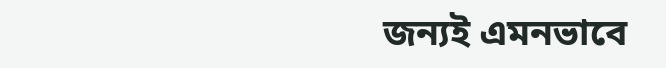জন্যই এমনভাবে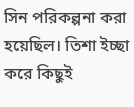সিন পরিকল্পনা করা হয়েছিল। তিশা ইচ্ছা করে কিছুই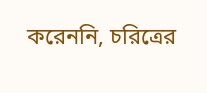করেননি, চরিত্রের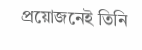প্রয়োজনেই তিনি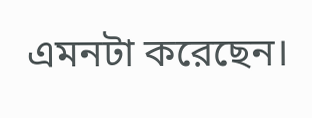এমনটা করেছেন।